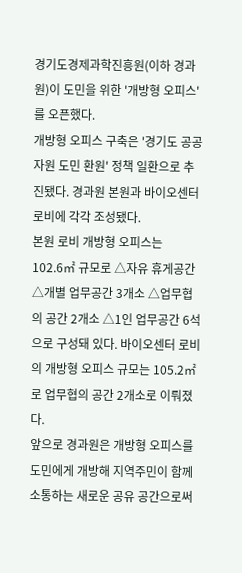경기도경제과학진흥원(이하 경과원)이 도민을 위한 '개방형 오피스'를 오픈했다.
개방형 오피스 구축은 '경기도 공공자원 도민 환원' 정책 일환으로 추진됐다. 경과원 본원과 바이오센터 로비에 각각 조성됐다.
본원 로비 개방형 오피스는 102.6㎡ 규모로 △자유 휴게공간 △개별 업무공간 3개소 △업무협의 공간 2개소 △1인 업무공간 6석으로 구성돼 있다. 바이오센터 로비의 개방형 오피스 규모는 105.2㎡로 업무협의 공간 2개소로 이뤄졌다.
앞으로 경과원은 개방형 오피스를 도민에게 개방해 지역주민이 함께 소통하는 새로운 공유 공간으로써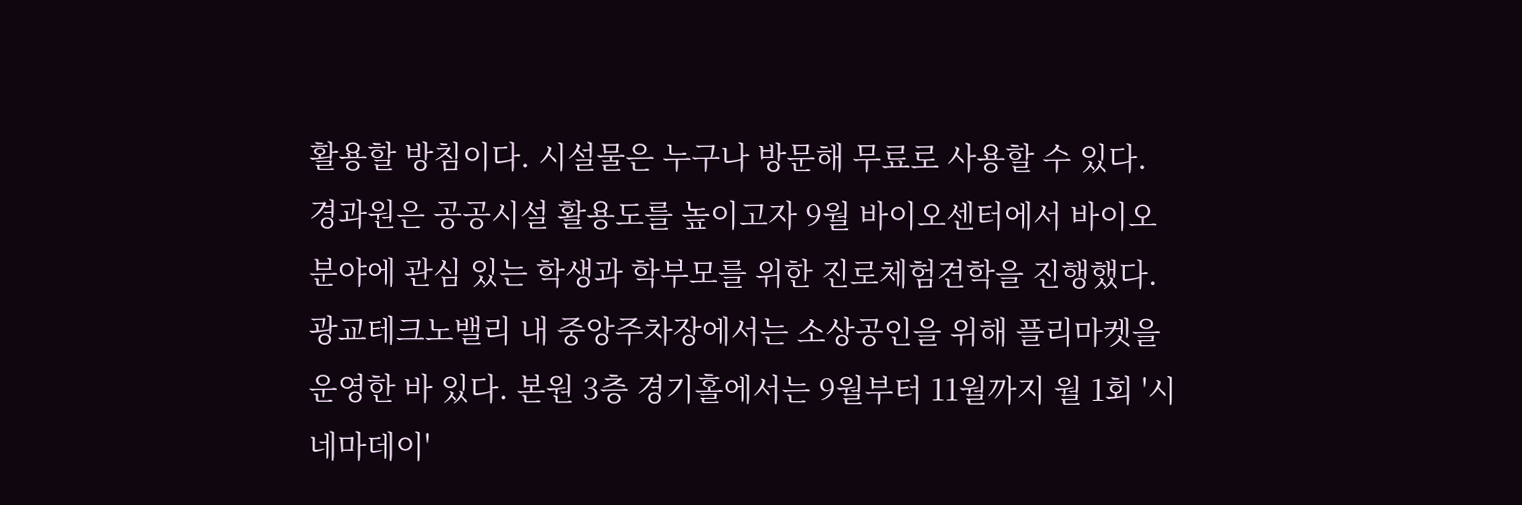활용할 방침이다. 시설물은 누구나 방문해 무료로 사용할 수 있다.
경과원은 공공시설 활용도를 높이고자 9월 바이오센터에서 바이오 분야에 관심 있는 학생과 학부모를 위한 진로체험견학을 진행했다. 광교테크노밸리 내 중앙주차장에서는 소상공인을 위해 플리마켓을 운영한 바 있다. 본원 3층 경기홀에서는 9월부터 11월까지 월 1회 '시네마데이'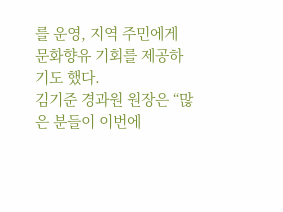를 운영, 지역 주민에게 문화향유 기회를 제공하기도 했다.
김기준 경과원 원장은 “많은 분들이 이번에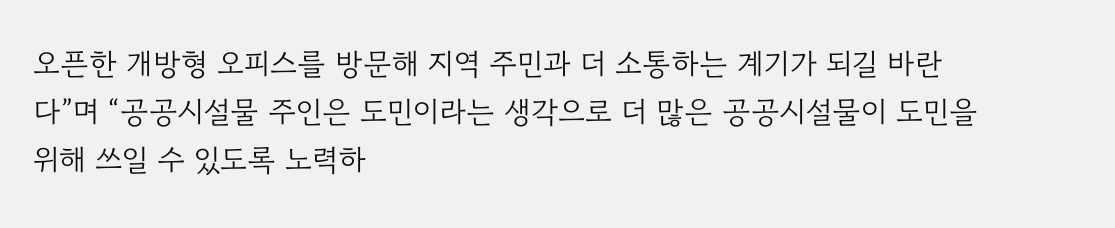오픈한 개방형 오피스를 방문해 지역 주민과 더 소통하는 계기가 되길 바란다”며 “공공시설물 주인은 도민이라는 생각으로 더 많은 공공시설물이 도민을 위해 쓰일 수 있도록 노력하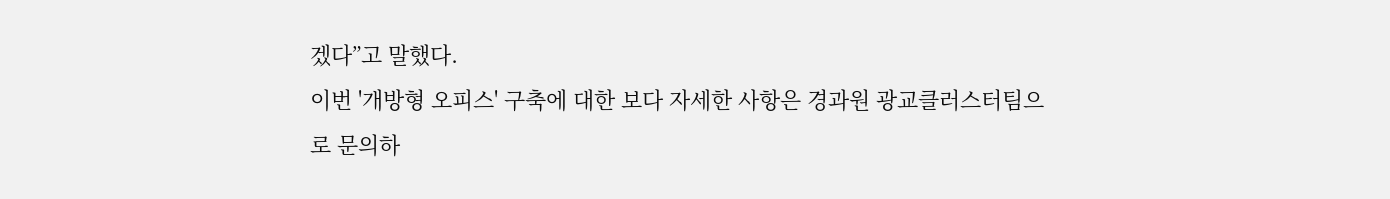겠다”고 말했다.
이번 '개방형 오피스' 구축에 대한 보다 자세한 사항은 경과원 광교클러스터팀으로 문의하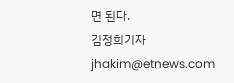면 된다.
김정희기자 jhakim@etnews.com